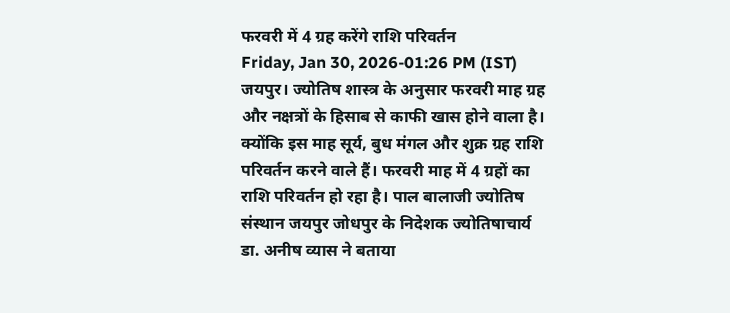फरवरी में 4 ग्रह करेंगे राशि परिवर्तन
Friday, Jan 30, 2026-01:26 PM (IST)
जयपुर। ज्योतिष शास्त्र के अनुसार फरवरी माह ग्रह और नक्षत्रों के हिसाब से काफी खास होने वाला है। क्योंकि इस माह सूर्य, बुध मंगल और शुक्र ग्रह राशि परिवर्तन करने वाले हैं। फरवरी माह में 4 ग्रहों का राशि परिवर्तन हो रहा है। पाल बालाजी ज्योतिष संस्थान जयपुर जोधपुर के निदेशक ज्योतिषाचार्य डा. अनीष व्यास ने बताया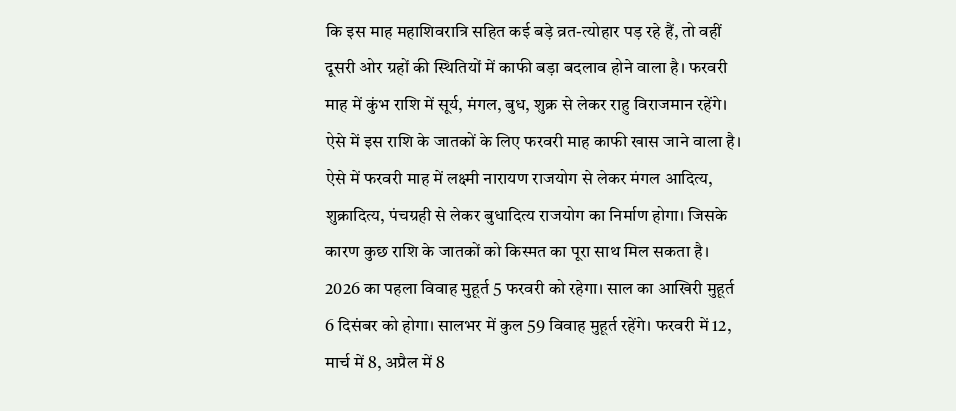कि इस माह महाशिवरात्रि सहित कई बड़े व्रत-त्योहार पड़ रहे हैं, तो वहीं दूसरी ओर ग्रहों की स्थितियों में काफी बड़ा बदलाव होने वाला है। फरवरी माह में कुंभ राशि में सूर्य, मंगल, बुध, शुक्र से लेकर राहु विराजमान रहेंगे। ऐसे में इस राशि के जातकों के लिए फरवरी माह काफी खास जाने वाला है। ऐसे में फरवरी माह में लक्ष्मी नारायण राजयोग से लेकर मंगल आदित्य, शुक्रादित्य, पंचग्रही से लेकर बुधादित्य राजयोग का निर्माण होगा। जिसके कारण कुछ राशि के जातकों को किस्मत का पूरा साथ मिल सकता है। 2026 का पहला विवाह मुहूर्त 5 फरवरी को रहेगा। साल का आखिरी मुहूर्त 6 दिसंबर को होगा। सालभर में कुल 59 विवाह मुहूर्त रहेंगे। फरवरी में 12, मार्च में 8, अप्रैल में 8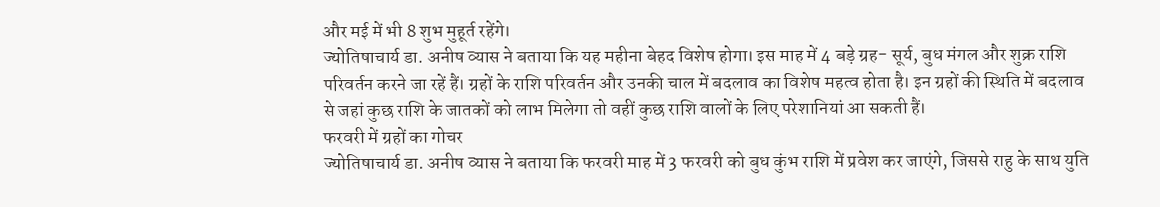और मई में भी 8 शुभ मुहूर्त रहेंगे।
ज्योतिषाचार्य डा. अनीष व्यास ने बताया कि यह महीना बेहद विशेष होगा। इस माह में 4 बड़े ग्रह- सूर्य, बुध मंगल और शुक्र राशि परिवर्तन करने जा रहें हैं। ग्रहों के राशि परिवर्तन और उनकी चाल में बदलाव का विशेष महत्व होता है। इन ग्रहों की स्थिति में बदलाव से जहां कुछ राशि के जातकों को लाभ मिलेगा तो वहीं कुछ राशि वालों के लिए परेशानियां आ सकती हैं।
फरवरी में ग्रहों का गोचर
ज्योतिषाचार्य डा. अनीष व्यास ने बताया कि फरवरी माह में 3 फरवरी को बुध कुंभ राशि में प्रवेश कर जाएंगे, जिससे राहु के साथ युति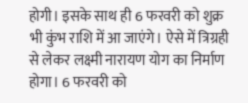होगी। इसके साथ ही 6 फरवरी को शुक्र भी कुंभ राशि में आ जाएंगे। ऐसे में त्रिग्रही से लेकर लक्ष्मी नारायण योग का निर्माण होगा। 6 फरवरी को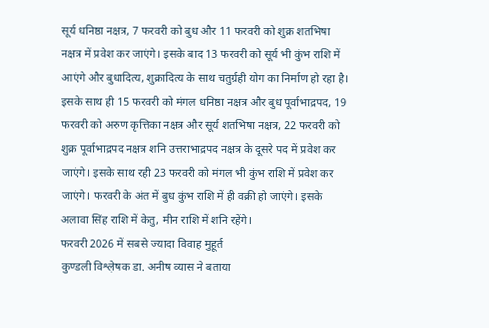सूर्य धनिष्ठा नक्षत्र, 7 फरवरी को बुध और 11 फरवरी को शुक्र शतभिषा नक्षत्र में प्रवेश कर जाएंगे। इसके बाद 13 फरवरी को सूर्य भी कुंभ राशि में आएंगे और बुधादित्य, शुक्रादित्य के साथ चतुर्ग्रही योग का निर्माण हो रहा है। इसके साथ ही 15 फरवरी को मंगल धनिष्ठा नक्षत्र और बुध पूर्वाभाद्रपद, 19 फरवरी को अरुण कृत्तिका नक्षत्र और सूर्य शतभिषा नक्षत्र, 22 फरवरी को शुक्र पूर्वाभाद्रपद नक्षत्र शनि उत्तराभाद्रपद नक्षत्र के दूसरे पद में प्रवेश कर जाएंगे। इसके साथ रही 23 फरवरी को मंगल भी कुंभ राशि में प्रवेश कर जाएंगे। फरवरी के अंत में बुध कुंभ राशि में ही वक्री हो जाएंगे। इसके अलावा सिंह राशि में केतु, मीन राशि में शनि रहेंगे।
फरवरी 2026 में सबसे ज्यादा विवाह मुहूर्त
कुण्डली विश्ल़ेषक डा. अनीष व्यास ने बताया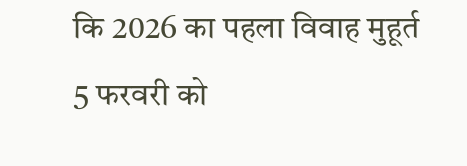कि 2026 का पहला विवाह मुहूर्त 5 फरवरी को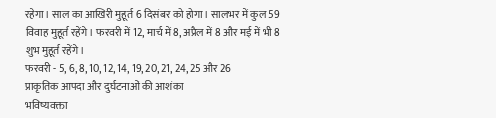रहेगा। साल का आखिरी मुहूर्त 6 दिसंबर को होगा। सालभर में कुल 59 विवाह मुहूर्त रहेंगे। फरवरी में 12, मार्च में 8, अप्रैल में 8 और मई में भी 8 शुभ मुहूर्त रहेंगे।
फरवरी - 5, 6, 8, 10, 12, 14, 19, 20, 21, 24, 25 और 26
प्राकृतिक आपदा और दुर्घटनाओं की आशंका
भविष्यवक्ता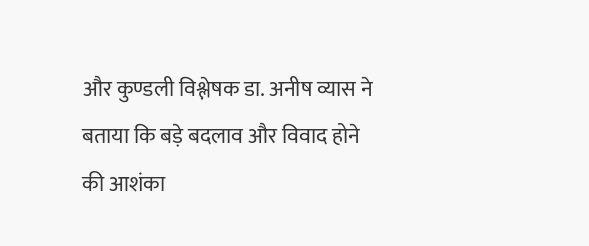और कुण्डली विश्ल़ेषक डा. अनीष व्यास ने बताया कि बड़े बदलाव और विवाद होने की आशंका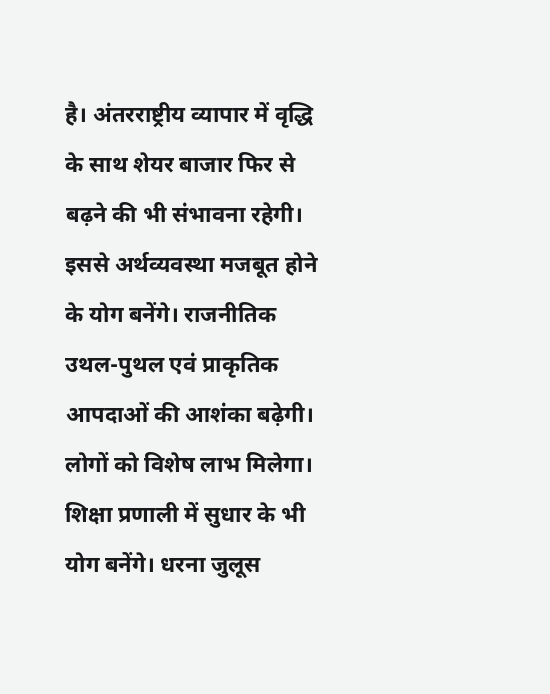है। अंतरराष्ट्रीय व्यापार में वृद्धि के साथ शेयर बाजार फिर से बढ़ने की भी संभावना रहेगी। इससे अर्थव्यवस्था मजबूत होने के योग बनेंगे। राजनीतिक उथल-पुथल एवं प्राकृतिक आपदाओं की आशंका बढ़ेगी। लोगों को विशेष लाभ मिलेगा। शिक्षा प्रणाली में सुधार के भी योग बनेंगे। धरना जुलूस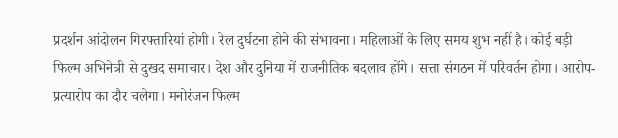प्रदर्शन आंदोलन गिरफ्तारियां होगी। रेल दुर्घटना होने की संभावना। महिलाओं के लिए समय शुभ नहीं है। कोई बड़ी फिल्म अभिनेत्री से दुखद समाचार। देश और दुनिया में राजनीतिक बदलाव होंगे। सत्ता संगठन में परिवर्तन होगा। आरोप-प्रत्यारोप का दौर चलेगा। मनोरंजन फिल्म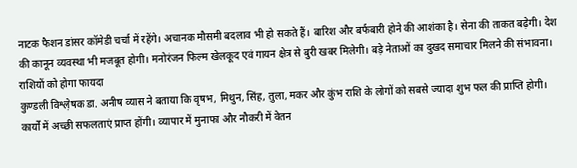नाटक फैशन डांसर कॉमेडी चर्चा में रहेंगे। अचानक मौसमी बदलाव भी हो सकते हैं। बारिश और बर्फबारी होने की आशंका है। सेना की ताकत बढ़ेगी। देश की कानून व्यवस्था भी मजबूत होगी। मनोरंजन फिल्म खेलकूद एवं गायन क्षेत्र से बुरी खबर मिलेगी। बड़े नेताओं का दुखद समाचार मिलने की संभावना।
राशियों को होगा फायदा
कुण्डली विश्ल़ेषक डा. अनीष व्यास ने बताया कि वृषभ, मिथुन, सिंह, तुला, मकर और कुंभ राशि के लोगों को सबसे ज्यादा शुभ फल की प्राप्ति होगी। कार्यों में अच्छी सफलताएं प्राप्त होंगी। व्यापार में मुनाफा और नौकरी में वेतन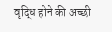वृद्धि होने की अच्छी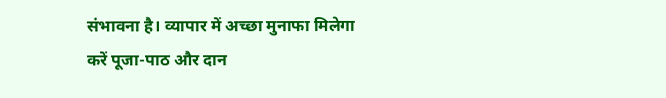संभावना है। व्यापार में अच्छा मुनाफा मिलेगा
करें पूजा-पाठ और दान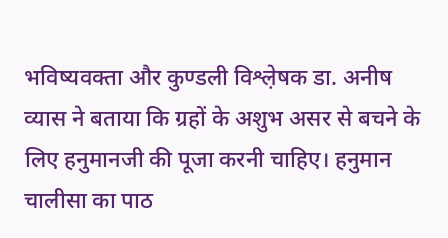भविष्यवक्ता और कुण्डली विश्ल़ेषक डा. अनीष व्यास ने बताया कि ग्रहों के अशुभ असर से बचने के लिए हनुमानजी की पूजा करनी चाहिए। हनुमान चालीसा का पाठ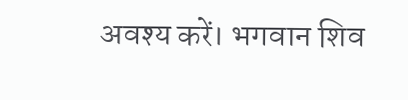अवश्य करें। भगवान शिव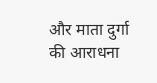और माता दुर्गा की आराधना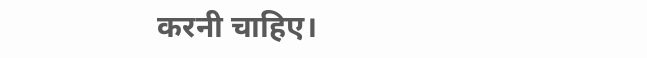करनी चाहिए।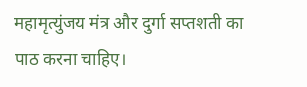महामृत्युंजय मंत्र और दुर्गा सप्तशती का पाठ करना चाहिए।